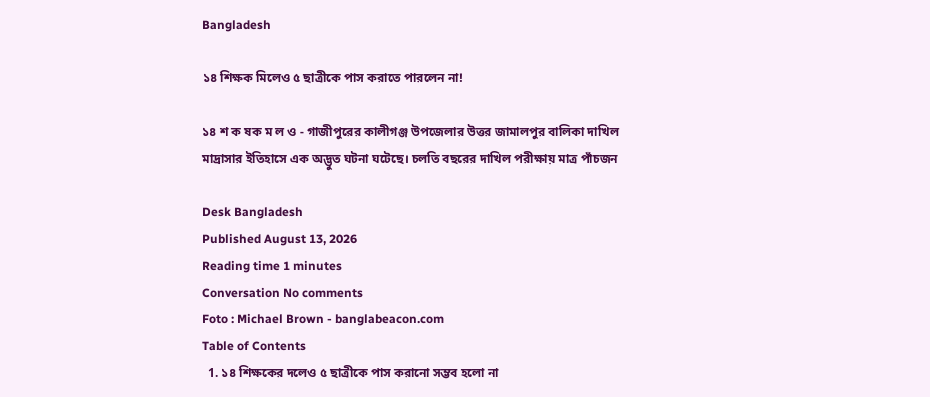Bangladesh

১৪ শিক্ষক মিলেও ৫ ছাত্রীকে পাস করাতে পারলেন না!

১৪ শ ক ষক ম ল ও - গাজীপুরের কালীগঞ্জ উপজেলার উত্তর জামালপুর বালিকা দাখিল মাদ্রাসার ইতিহাসে এক অদ্ভুত ঘটনা ঘটেছে। চলতি বছরের দাখিল পরীক্ষায় মাত্র পাঁচজন

Desk Bangladesh
Published August 13, 2026
Reading time 1 minutes
Conversation No comments
Foto : Michael Brown - banglabeacon.com
Table of Contents
  1. ১৪ শিক্ষকের দলেও ৫ ছাত্রীকে পাস করানো সম্ভব হলো না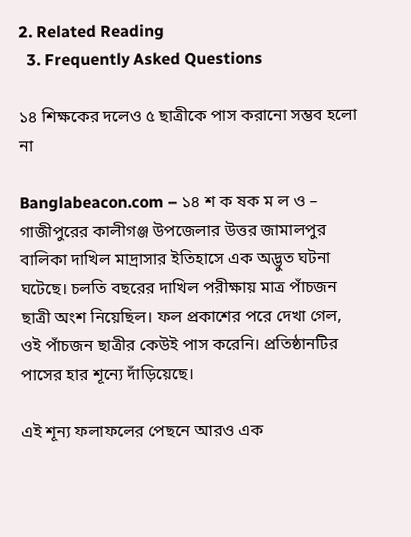2. Related Reading
  3. Frequently Asked Questions

১৪ শিক্ষকের দলেও ৫ ছাত্রীকে পাস করানো সম্ভব হলো না

Banglabeacon.com – ১৪ শ ক ষক ম ল ও – গাজীপুরের কালীগঞ্জ উপজেলার উত্তর জামালপুর বালিকা দাখিল মাদ্রাসার ইতিহাসে এক অদ্ভুত ঘটনা ঘটেছে। চলতি বছরের দাখিল পরীক্ষায় মাত্র পাঁচজন ছাত্রী অংশ নিয়েছিল। ফল প্রকাশের পরে দেখা গেল, ওই পাঁচজন ছাত্রীর কেউই পাস করেনি। প্রতিষ্ঠানটির পাসের হার শূন্যে দাঁড়িয়েছে।

এই শূন্য ফলাফলের পেছনে আরও এক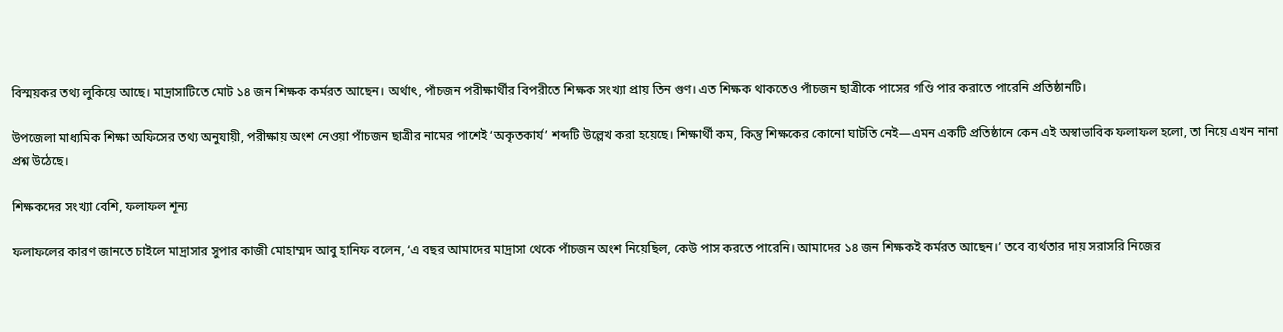বিস্ময়কর তথ্য লুকিয়ে আছে। মাদ্রাসাটিতে মোট ১৪ জন শিক্ষক কর্মরত আছেন। অর্থাৎ, পাঁচজন পরীক্ষার্থীর বিপরীতে শিক্ষক সংখ্যা প্রায় তিন গুণ। এত শিক্ষক থাকতেও পাঁচজন ছাত্রীকে পাসের গণ্ডি পার করাতে পারেনি প্রতিষ্ঠানটি।

উপজেলা মাধ্যমিক শিক্ষা অফিসের তথ্য অনুযায়ী, পরীক্ষায় অংশ নেওয়া পাঁচজন ছাত্রীর নামের পাশেই ‘অকৃতকার্য’ শব্দটি উল্লেখ করা হয়েছে। শিক্ষার্থী কম, কিন্তু শিক্ষকের কোনো ঘাটতি নেই—এমন একটি প্রতিষ্ঠানে কেন এই অস্বাভাবিক ফলাফল হলো, তা নিয়ে এখন নানা প্রশ্ন উঠেছে।

শিক্ষকদের সংখ্যা বেশি, ফলাফল শূন্য

ফলাফলের কারণ জানতে চাইলে মাদ্রাসার সুপার কাজী মোহাম্মদ আবু হানিফ বলেন, ‘এ বছর আমাদের মাদ্রাসা থেকে পাঁচজন অংশ নিয়েছিল, কেউ পাস করতে পারেনি। আমাদের ১৪ জন শিক্ষকই কর্মরত আছেন।’ তবে ব্যর্থতার দায় সরাসরি নিজের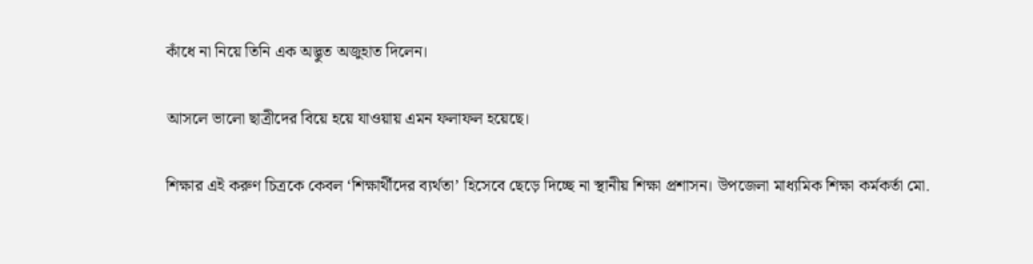কাঁধে না নিয়ে তিনি এক অদ্ভুত অজুহাত দিলেন।

আসলে ভালো ছাত্রীদের বিয়ে হয়ে যাওয়ায় এমন ফলাফল হয়েছে।

শিক্ষার এই করুণ চিত্রকে কেবল ‘শিক্ষার্থীদের ব্যর্থতা’ হিসেবে ছেড়ে দিচ্ছে না স্থানীয় শিক্ষা প্রশাসন। উপজেলা মাধ্যমিক শিক্ষা কর্মকর্তা মো.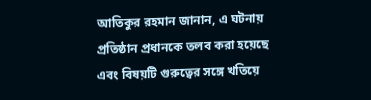আতিকুর রহমান জানান, এ ঘটনায় প্রতিষ্ঠান প্রধানকে তলব করা হয়েছে এবং বিষয়টি গুরুত্বের সঙ্গে খতিয়ে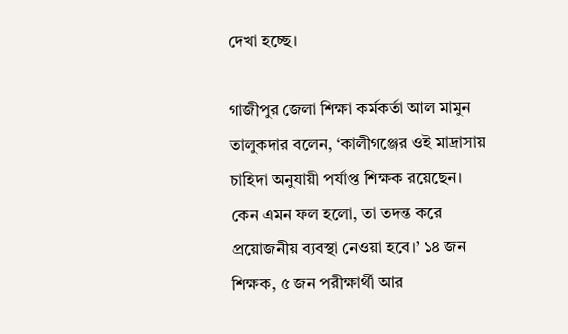দেখা হচ্ছে।

গাজীপুর জেলা শিক্ষা কর্মকর্তা আল মামুন তালুকদার বলেন, ‘কালীগঞ্জের ওই মাদ্রাসায় চাহিদা অনুযায়ী পর্যাপ্ত শিক্ষক রয়েছেন। কেন এমন ফল হলো, তা তদন্ত করে প্রয়োজনীয় ব্যবস্থা নেওয়া হবে।’ ১৪ জন শিক্ষক, ৫ জন পরীক্ষার্থী আর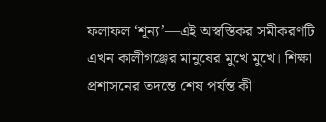ফলাফল ‘শূন্য’—এই অস্বস্তিকর সমীকরণটি এখন কালীগঞ্জের মানুষের মুখে মুখে। শিক্ষা প্রশাসনের তদন্তে শেষ পর্যন্ত কী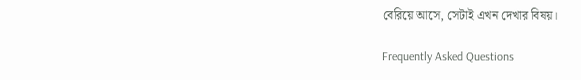বেরিয়ে আসে, সেটাই এখন দেখার বিষয়।

Frequently Asked Questions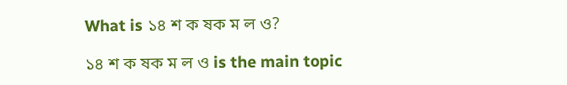What is ১৪ শ ক ষক ম ল ও?

১৪ শ ক ষক ম ল ও is the main topic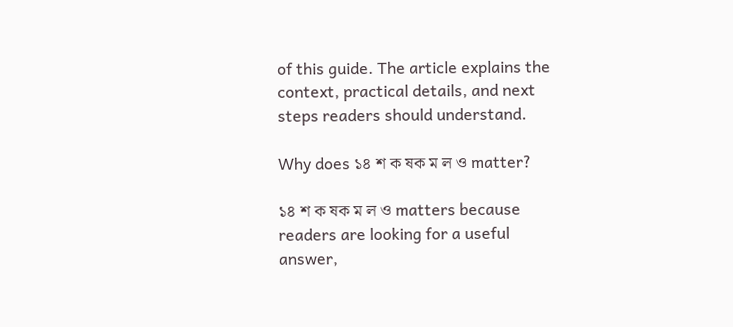of this guide. The article explains the context, practical details, and next steps readers should understand.

Why does ১৪ শ ক ষক ম ল ও matter?

১৪ শ ক ষক ম ল ও matters because readers are looking for a useful answer,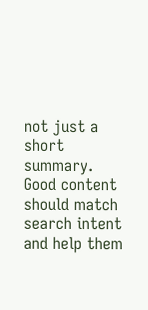not just a short summary. Good content should match search intent and help them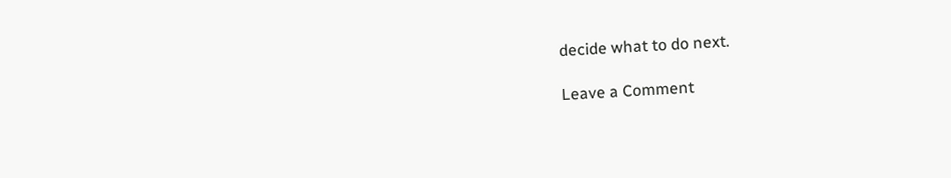decide what to do next.

Leave a Comment